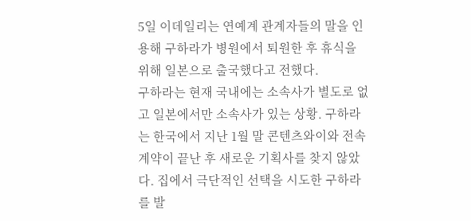5일 이데일리는 연예계 관계자들의 말을 인용해 구하라가 병원에서 퇴원한 후 휴식을 위해 일본으로 출국했다고 전했다.
구하라는 현재 국내에는 소속사가 별도로 없고 일본에서만 소속사가 있는 상황. 구하라는 한국에서 지난 1월 말 콘텐츠와이와 전속계약이 끝난 후 새로운 기획사를 찾지 않았다. 집에서 극단적인 선택을 시도한 구하라를 발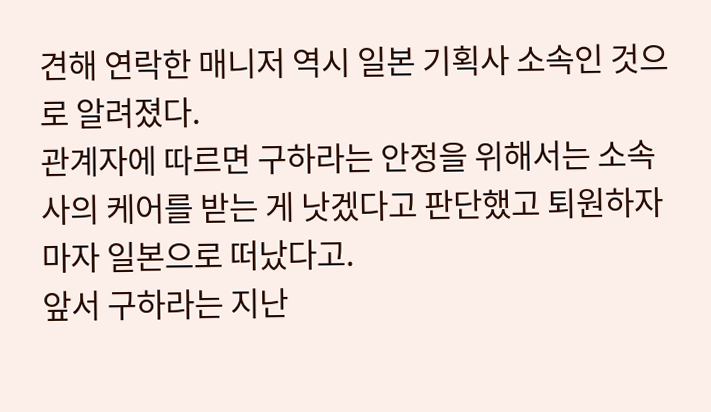견해 연락한 매니저 역시 일본 기획사 소속인 것으로 알려졌다.
관계자에 따르면 구하라는 안정을 위해서는 소속사의 케어를 받는 게 낫겠다고 판단했고 퇴원하자마자 일본으로 떠났다고.
앞서 구하라는 지난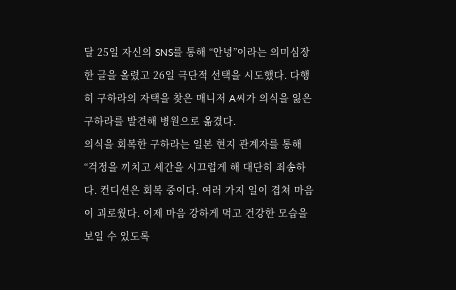달 25일 자신의 SNS를 통해 “안녕”이라는 의미심장한 글을 올렸고 26일 극단적 선택을 시도했다. 다행히 구하라의 자택을 찾은 매니저 A씨가 의식을 잃은 구하라를 발견해 병원으로 옮겼다.
의식을 회복한 구하라는 일본 현지 관계자를 통해 “걱정을 끼치고 세간을 시끄럽게 해 대단히 죄송하다. 컨디션은 회복 중이다. 여러 가지 일이 겹쳐 마음이 괴로웠다. 이제 마음 강하게 먹고 건강한 모습을 보일 수 있도록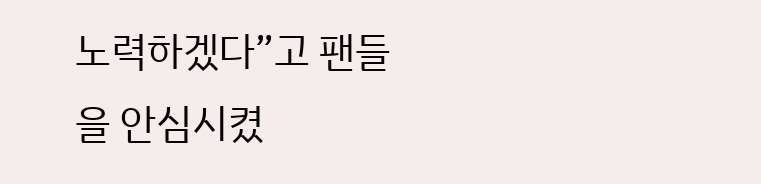노력하겠다”고 팬들을 안심시켰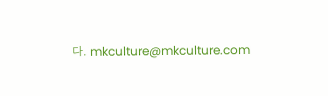다. mkculture@mkculture.com